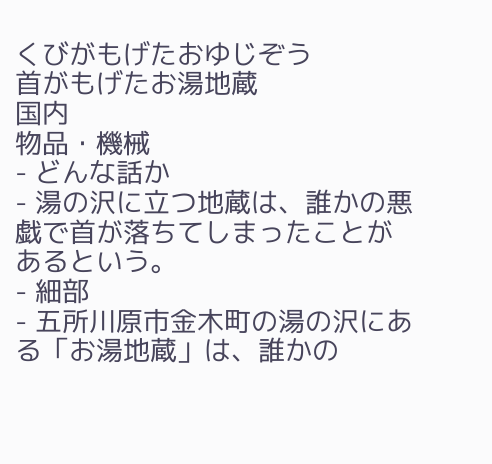くびがもげたおゆじぞう
首がもげたお湯地蔵
国内
物品・機械
- どんな話か
- 湯の沢に立つ地蔵は、誰かの悪戯で首が落ちてしまったことがあるという。
- 細部
- 五所川原市金木町の湯の沢にある「お湯地蔵」は、誰かの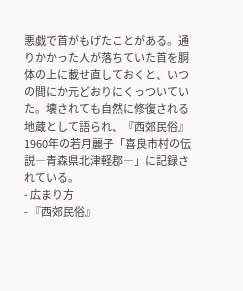悪戯で首がもげたことがある。通りかかった人が落ちていた首を胴体の上に載せ直しておくと、いつの間にか元どおりにくっついていた。壊されても自然に修復される地蔵として語られ、『西郊民俗』1960年の若月麗子「喜良市村の伝説―青森県北津軽郡―」に記録されている。
- 広まり方
- 『西郊民俗』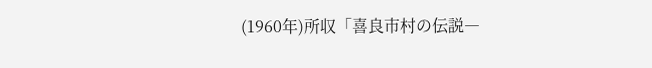(1960年)所収「喜良市村の伝説―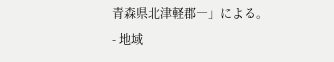青森県北津軽郡―」による。
- 地域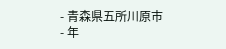- 青森県五所川原市
- 年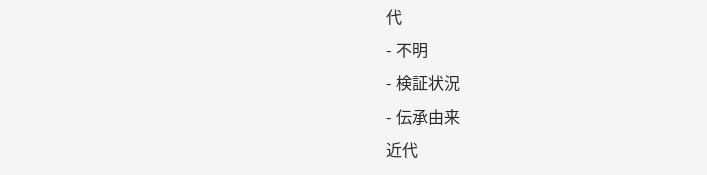代
- 不明
- 検証状況
- 伝承由来
近代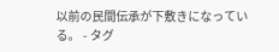以前の民間伝承が下敷きになっている。 - タグ